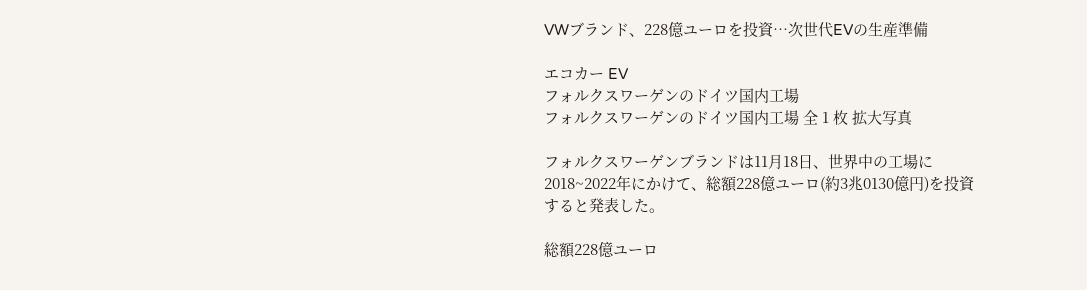VWブランド、228億ユーロを投資…次世代EVの生産準備

エコカー EV
フォルクスワーゲンのドイツ国内工場
フォルクスワーゲンのドイツ国内工場 全 1 枚 拡大写真

フォルクスワーゲンブランドは11月18日、世界中の工場に2018~2022年にかけて、総額228億ユーロ(約3兆0130億円)を投資すると発表した。

総額228億ユーロ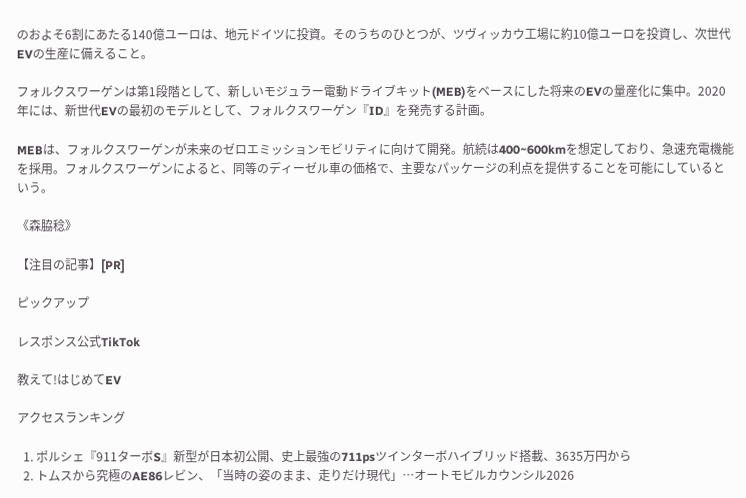のおよそ6割にあたる140億ユーロは、地元ドイツに投資。そのうちのひとつが、ツヴィッカウ工場に約10億ユーロを投資し、次世代EVの生産に備えること。

フォルクスワーゲンは第1段階として、新しいモジュラー電動ドライブキット(MEB)をベースにした将来のEVの量産化に集中。2020年には、新世代EVの最初のモデルとして、フォルクスワーゲン『ID』を発売する計画。

MEBは、フォルクスワーゲンが未来のゼロエミッションモビリティに向けて開発。航続は400~600kmを想定しており、急速充電機能を採用。フォルクスワーゲンによると、同等のディーゼル車の価格で、主要なパッケージの利点を提供することを可能にしているという。

《森脇稔》

【注目の記事】[PR]

ピックアップ

レスポンス公式TikTok

教えて!はじめてEV

アクセスランキング

  1. ポルシェ『911ターボS』新型が日本初公開、史上最強の711psツインターボハイブリッド搭載、3635万円から
  2. トムスから究極のAE86レビン、「当時の姿のまま、走りだけ現代」…オートモビルカウンシル2026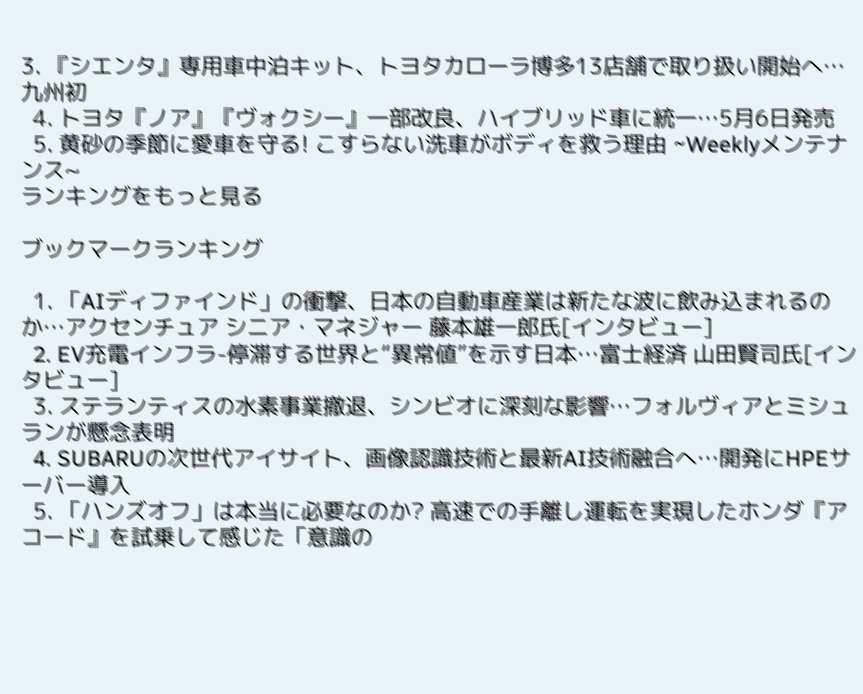3. 『シエンタ』専用車中泊キット、トヨタカローラ博多13店舗で取り扱い開始へ…九州初
  4. トヨタ『ノア』『ヴォクシー』一部改良、ハイブリッド車に統一…5月6日発売
  5. 黄砂の季節に愛車を守る! こすらない洗車がボディを救う理由 ~Weeklyメンテナンス~
ランキングをもっと見る

ブックマークランキング

  1. 「AIディファインド」の衝撃、日本の自動車産業は新たな波に飲み込まれるのか…アクセンチュア シニア・マネジャー 藤本雄一郎氏[インタビュー]
  2. EV充電インフラ-停滞する世界と“異常値”を示す日本…富士経済 山田賢司氏[インタビュー]
  3. ステランティスの水素事業撤退、シンビオに深刻な影響…フォルヴィアとミシュランが懸念表明
  4. SUBARUの次世代アイサイト、画像認識技術と最新AI技術融合へ…開発にHPEサーバー導入
  5. 「ハンズオフ」は本当に必要なのか? 高速での手離し運転を実現したホンダ『アコード』を試乗して感じた「意識の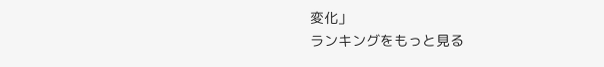変化」
ランキングをもっと見る